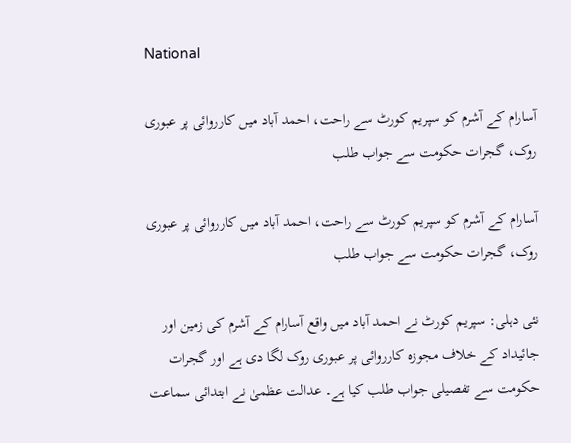National

آسارام کے آشرم کو سپریم کورٹ سے راحت، احمد آباد میں کارروائی پر عبوری روک، گجرات حکومت سے جواب طلب

آسارام کے آشرم کو سپریم کورٹ سے راحت، احمد آباد میں کارروائی پر عبوری روک، گجرات حکومت سے جواب طلب

نئی دہلی: سپریم کورٹ نے احمد آباد میں واقع آسارام کے آشرم کی زمین اور جائیداد کے خلاف مجوزہ کارروائی پر عبوری روک لگا دی ہے اور گجرات حکومت سے تفصیلی جواب طلب کیا ہے۔ عدالت عظمیٰ نے ابتدائی سماعت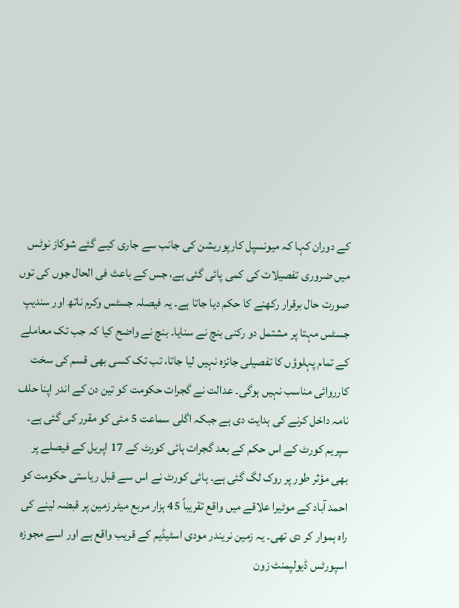کے دوران کہا کہ میونسپل کارپوریشن کی جانب سے جاری کیے گئے شوکاز نوٹس میں ضروری تفصیلات کی کمی پائی گئی ہے، جس کے باعث فی الحال جوں کی توں صورت حال برقرار رکھنے کا حکم دیا جاتا ہے۔ یہ فیصلہ جسٹس وکرم ناتھ اور سندیپ جسٹس مہتا پر مشتمل دو رکنی بنچ نے سنایا۔ بنچ نے واضح کیا کہ جب تک معاملے کے تمام پہلوؤں کا تفصیلی جائزہ نہیں لیا جاتا، تب تک کسی بھی قسم کی سخت کارروائی مناسب نہیں ہوگی۔ عدالت نے گجرات حکومت کو تین دن کے اندر اپنا حلف نامہ داخل کرنے کی ہدایت دی ہے جبکہ اگلی سماعت 5 مئی کو مقرر کی گئی ہے۔ سپریم کورٹ کے اس حکم کے بعد گجرات ہائی کورٹ کے 17 اپریل کے فیصلے پر بھی مؤثر طور پر روک لگ گئی ہے۔ ہائی کورٹ نے اس سے قبل ریاستی حکومت کو احمد آباد کے موٹیرا علاقے میں واقع تقریباً 45 ہزار مربع میٹر زمین پر قبضہ لینے کی راہ ہموار کر دی تھی۔ یہ زمین نریندر مودی اسٹیڈیم کے قریب واقع ہے اور اسے مجوزہ اسپورٹس ڈیولپمنٹ زون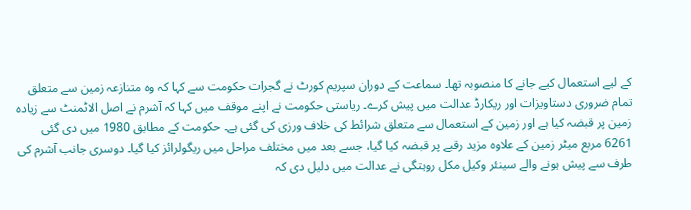کے لیے استعمال کیے جانے کا منصوبہ تھا۔ سماعت کے دوران سپریم کورٹ نے گجرات حکومت سے کہا کہ وہ متنازعہ زمین سے متعلق تمام ضروری دستاویزات اور ریکارڈ عدالت میں پیش کرے۔ ریاستی حکومت نے اپنے موقف میں کہا کہ آشرم نے اصل الاٹمنٹ سے زیادہ زمین پر قبضہ کیا ہے اور زمین کے استعمال سے متعلق شرائط کی خلاف ورزی کی گئی ہے۔ حکومت کے مطابق 1980 میں دی گئی 6261 مربع میٹر زمین کے علاوہ مزید رقبے پر قبضہ کیا گیا، جسے بعد میں مختلف مراحل میں ریگولرائز کیا گیا۔ دوسری جانب آشرم کی طرف سے پیش ہونے والے سینئر وکیل مکل روہتگی نے عدالت میں دلیل دی کہ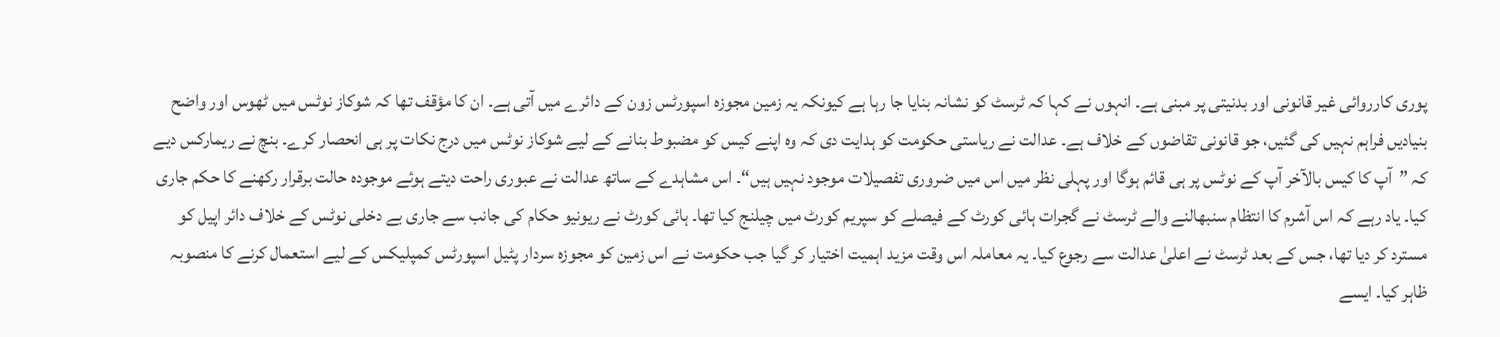پوری کارروائی غیر قانونی اور بدنیتی پر مبنی ہے۔ انہوں نے کہا کہ ٹرسٹ کو نشانہ بنایا جا رہا ہے کیونکہ یہ زمین مجوزہ اسپورٹس زون کے دائرے میں آتی ہے۔ ان کا مؤقف تھا کہ شوکاز نوٹس میں ٹھوس اور واضح بنیادیں فراہم نہیں کی گئیں، جو قانونی تقاضوں کے خلاف ہے۔ عدالت نے ریاستی حکومت کو ہدایت دی کہ وہ اپنے کیس کو مضبوط بنانے کے لیے شوکاز نوٹس میں درج نکات پر ہی انحصار کرے۔ بنچ نے ریمارکس دیے کہ ”آپ کا کیس بالآخر آپ کے نوٹس پر ہی قائم ہوگا اور پہلی نظر میں اس میں ضروری تفصیلات موجود نہیں ہیں“۔ اس مشاہدے کے ساتھ عدالت نے عبوری راحت دیتے ہوئے موجودہ حالت برقرار رکھنے کا حکم جاری کیا۔ یاد رہے کہ اس آشرم کا انتظام سنبھالنے والے ٹرسٹ نے گجرات ہائی کورٹ کے فیصلے کو سپریم کورٹ میں چیلنج کیا تھا۔ ہائی کورٹ نے ریونیو حکام کی جانب سے جاری بے دخلی نوٹس کے خلاف دائر اپیل کو مسترد کر دیا تھا، جس کے بعد ٹرسٹ نے اعلیٰ عدالت سے رجوع کیا۔ یہ معاملہ اس وقت مزید اہمیت اختیار کر گیا جب حکومت نے اس زمین کو مجوزہ سردار پٹیل اسپورٹس کمپلیکس کے لیے استعمال کرنے کا منصوبہ ظاہر کیا۔ ایسے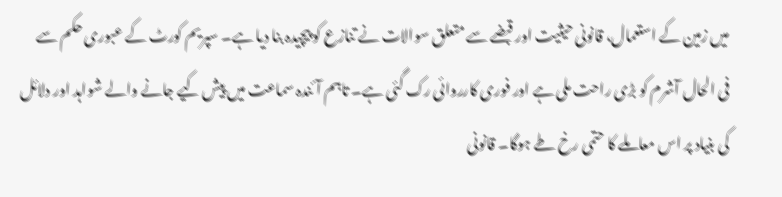میں زمین کے استعمال، قانونی حیثیت اور قبضے سے متعلق سوالات نے تنازع کو پیچیدہ بنا دیا ہے۔ سپریم کورٹ کے عبوری حکم سے فی الحال آشرم کو بڑی راحت ملی ہے اور فوری کارروائی رک گئی ہے۔ تاہم آئندہ سماعت میں پیش کیے جانے والے شواہد اور دلائل کی بنیاد پر اس معاملے کا حتمی رخ طے ہوگا۔ قانونی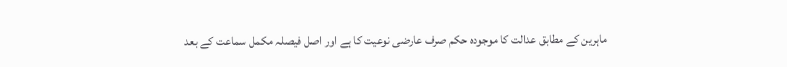ماہرین کے مطابق عدالت کا موجودہ حکم صرف عارضی نوعیت کا ہے اور اصل فیصلہ مکمل سماعت کے بعد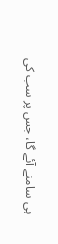ہی سامنے آئے گا، جس پر سب کی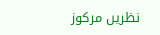نظریں مرکوز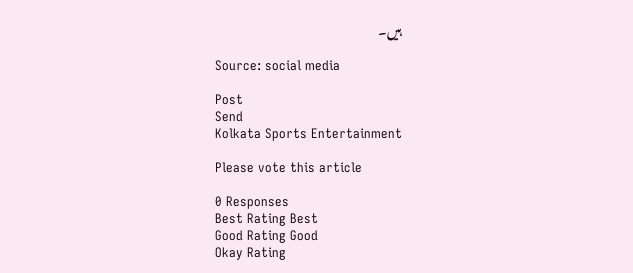ہیں۔

Source: social media

Post
Send
Kolkata Sports Entertainment

Please vote this article

0 Responses
Best Rating Best
Good Rating Good
Okay Rating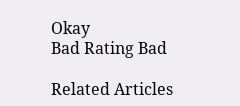Okay
Bad Rating Bad

Related Articles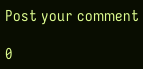Post your comment

0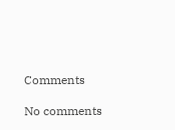Comments

No comments